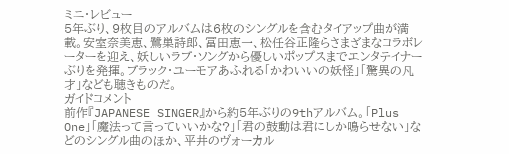ミニ・レビュー
5年ぶり、9枚目のアルバムは6枚のシングルを含むタイアップ曲が満載。安室奈美恵、鷺巣詩郎、冨田恵一、松任谷正隆らさまざまなコラボレーターを迎え、妖しいラブ・ソングから優しいポップスまでエンタテイナーぶりを発揮。ブラック・ユーモアあふれる「かわいいの妖怪」「驚異の凡才」なども聴きものだ。
ガイドコメント
前作『JAPANESE SINGER』から約5年ぶりの9thアルバム。「Plus One」「魔法って言っていいかな?」「君の鼓動は君にしか鳴らせない」などのシングル曲のほか、平井のヴォーカル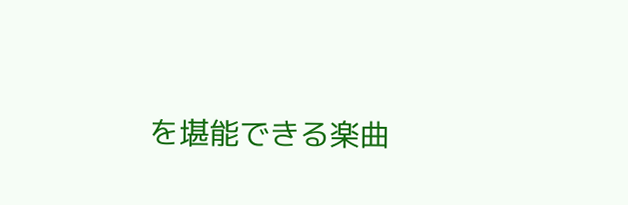を堪能できる楽曲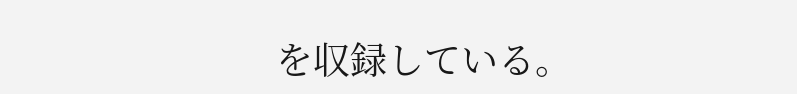を収録している。